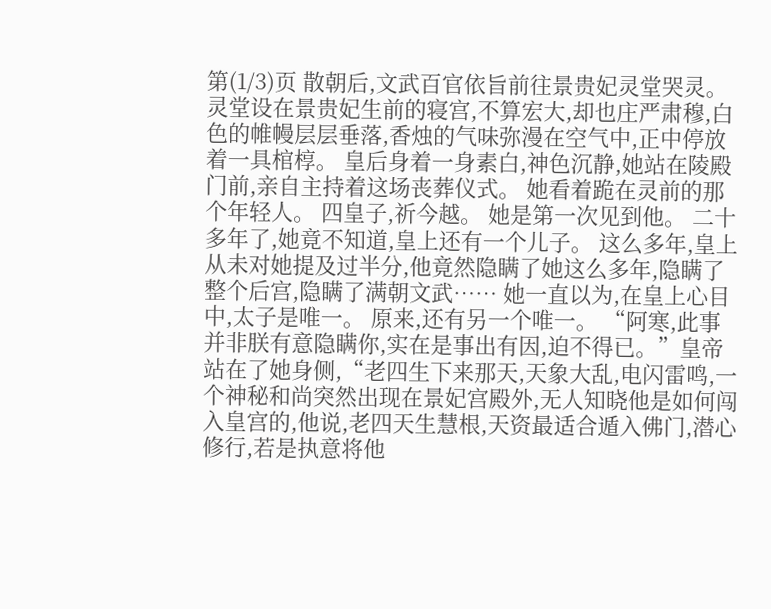第(1/3)页 散朝后,文武百官依旨前往景贵妃灵堂哭灵。 灵堂设在景贵妃生前的寝宫,不算宏大,却也庄严肃穆,白色的帷幔层层垂落,香烛的气味弥漫在空气中,正中停放着一具棺椁。 皇后身着一身素白,神色沉静,她站在陵殿门前,亲自主持着这场丧葬仪式。 她看着跪在灵前的那个年轻人。 四皇子,祈今越。 她是第一次见到他。 二十多年了,她竟不知道,皇上还有一个儿子。 这么多年,皇上从未对她提及过半分,他竟然隐瞒了她这么多年,隐瞒了整个后宫,隐瞒了满朝文武…… 她一直以为,在皇上心目中,太子是唯一。 原来,还有另一个唯一。 “阿寒,此事并非朕有意隐瞒你,实在是事出有因,迫不得已。”皇帝站在了她身侧,“老四生下来那天,天象大乱,电闪雷鸣,一个神秘和尚突然出现在景妃宫殿外,无人知晓他是如何闯入皇宫的,他说,老四天生慧根,天资最适合遁入佛门,潜心修行,若是执意将他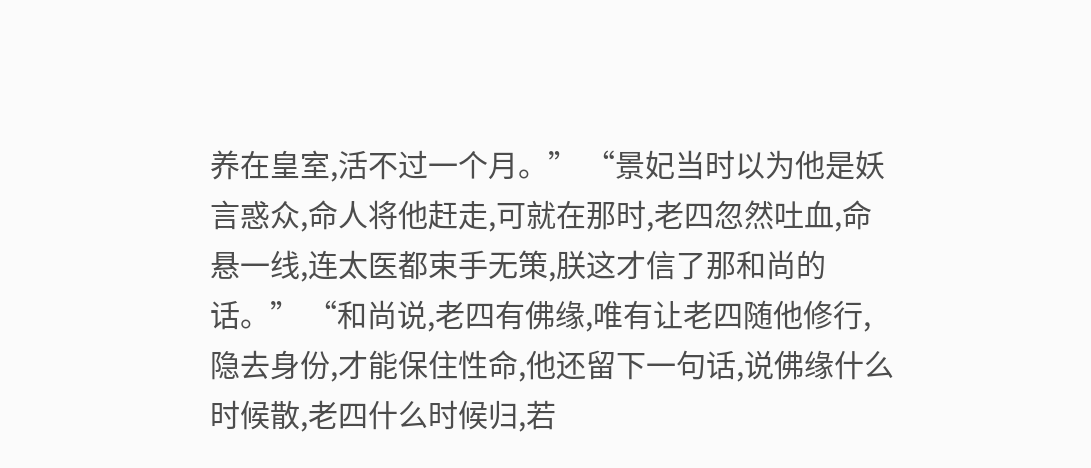养在皇室,活不过一个月。” “景妃当时以为他是妖言惑众,命人将他赶走,可就在那时,老四忽然吐血,命悬一线,连太医都束手无策,朕这才信了那和尚的话。” “和尚说,老四有佛缘,唯有让老四随他修行,隐去身份,才能保住性命,他还留下一句话,说佛缘什么时候散,老四什么时候归,若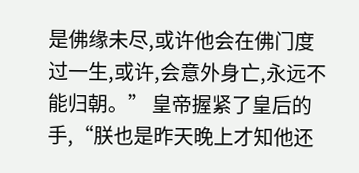是佛缘未尽,或许他会在佛门度过一生,或许,会意外身亡,永远不能归朝。” 皇帝握紧了皇后的手,“朕也是昨天晚上才知他还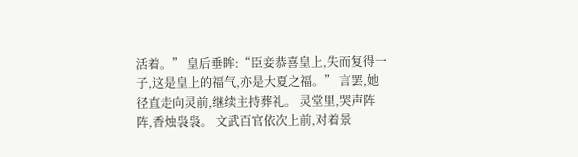活着。” 皇后垂眸:“臣妾恭喜皇上,失而复得一子,这是皇上的福气,亦是大夏之福。” 言罢,她径直走向灵前,继续主持葬礼。 灵堂里,哭声阵阵,香烛袅袅。 文武百官依次上前,对着景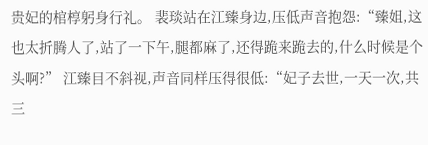贵妃的棺椁躬身行礼。 裴琰站在江臻身边,压低声音抱怨:“臻姐,这也太折腾人了,站了一下午,腿都麻了,还得跪来跪去的,什么时候是个头啊?” 江臻目不斜视,声音同样压得很低:“妃子去世,一天一次,共三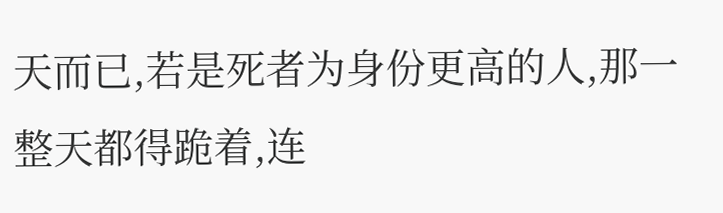天而已,若是死者为身份更高的人,那一整天都得跪着,连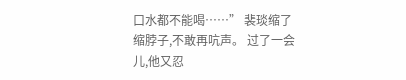口水都不能喝……” 裴琰缩了缩脖子,不敢再吭声。 过了一会儿,他又忍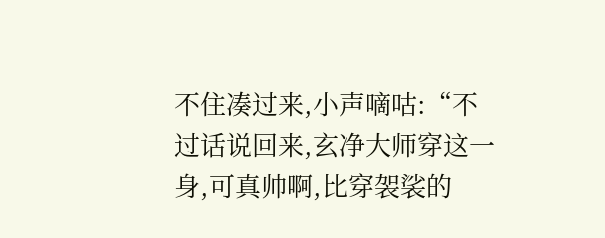不住凑过来,小声嘀咕:“不过话说回来,玄净大师穿这一身,可真帅啊,比穿袈裟的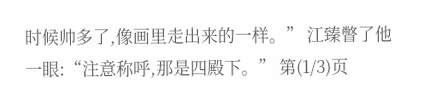时候帅多了,像画里走出来的一样。” 江臻瞥了他一眼:“注意称呼,那是四殿下。” 第(1/3)页